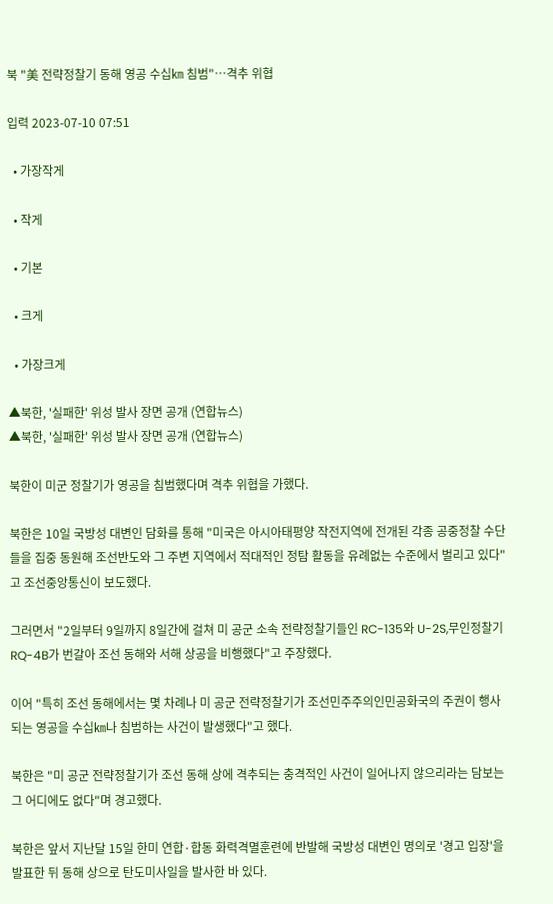북 "美 전략정찰기 동해 영공 수십㎞ 침범"…격추 위협

입력 2023-07-10 07:51

  • 가장작게

  • 작게

  • 기본

  • 크게

  • 가장크게

▲북한, '실패한' 위성 발사 장면 공개 (연합뉴스)
▲북한, '실패한' 위성 발사 장면 공개 (연합뉴스)

북한이 미군 정찰기가 영공을 침범했다며 격추 위협을 가했다.

북한은 10일 국방성 대변인 담화를 통해 "미국은 아시아태평양 작전지역에 전개된 각종 공중정찰 수단들을 집중 동원해 조선반도와 그 주변 지역에서 적대적인 정탐 활동을 유례없는 수준에서 벌리고 있다"고 조선중앙통신이 보도했다.

그러면서 "2일부터 9일까지 8일간에 걸쳐 미 공군 소속 전략정찰기들인 RC-135와 U-2S,무인정찰기 RQ-4B가 번갈아 조선 동해와 서해 상공을 비행했다"고 주장했다.

이어 "특히 조선 동해에서는 몇 차례나 미 공군 전략정찰기가 조선민주주의인민공화국의 주권이 행사되는 영공을 수십㎞나 침범하는 사건이 발생했다"고 했다.

북한은 "미 공군 전략정찰기가 조선 동해 상에 격추되는 충격적인 사건이 일어나지 않으리라는 담보는 그 어디에도 없다"며 경고했다.

북한은 앞서 지난달 15일 한미 연합·합동 화력격멸훈련에 반발해 국방성 대변인 명의로 '경고 입장'을 발표한 뒤 동해 상으로 탄도미사일을 발사한 바 있다.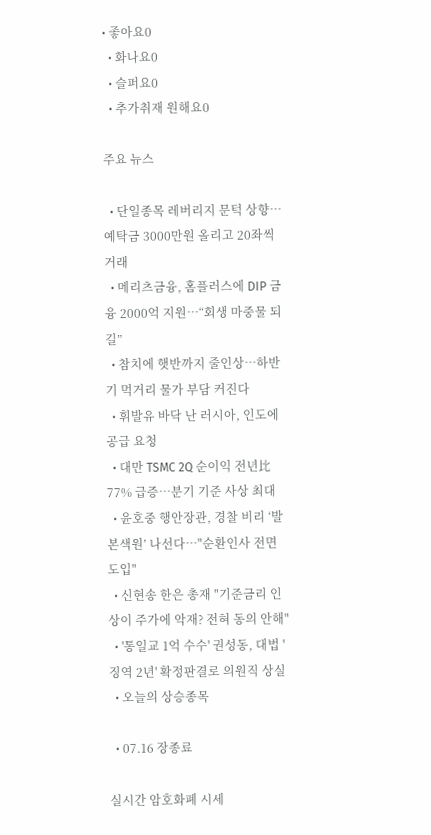• 좋아요0
  • 화나요0
  • 슬퍼요0
  • 추가취재 원해요0

주요 뉴스

  • 단일종목 레버리지 문턱 상향…예탁금 3000만원 올리고 20좌씩 거래
  • 메리츠금융, 홈플러스에 DIP 금융 2000억 지원⋯“회생 마중물 되길”
  • 참치에 햇반까지 줄인상…하반기 먹거리 물가 부담 커진다
  • 휘발유 바닥 난 러시아, 인도에 공급 요청
  • 대만 TSMC 2Q 순이익 전년比 77% 급증⋯분기 기준 사상 최대
  • 윤호중 행안장관, 경찰 비리 ‘발본색원’ 나선다⋯"순환인사 전면 도입"
  • 신현송 한은 총재 "기준금리 인상이 주가에 악재? 전혀 동의 안해"
  • '통일교 1억 수수' 권성동, 대법 '징역 2년' 확정판결로 의원직 상실
  • 오늘의 상승종목

  • 07.16 장종료

실시간 암호화폐 시세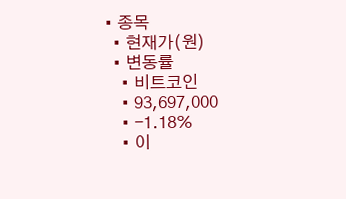• 종목
  • 현재가(원)
  • 변동률
    • 비트코인
    • 93,697,000
    • -1.18%
    • 이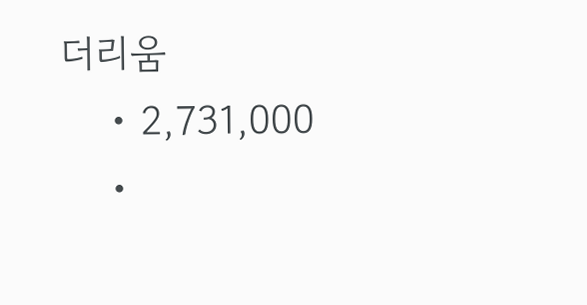더리움
    • 2,731,000
    •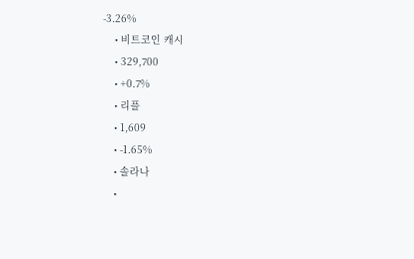-3.26%
    • 비트코인 캐시
    • 329,700
    • +0.7%
    • 리플
    • 1,609
    • -1.65%
    • 솔라나
    •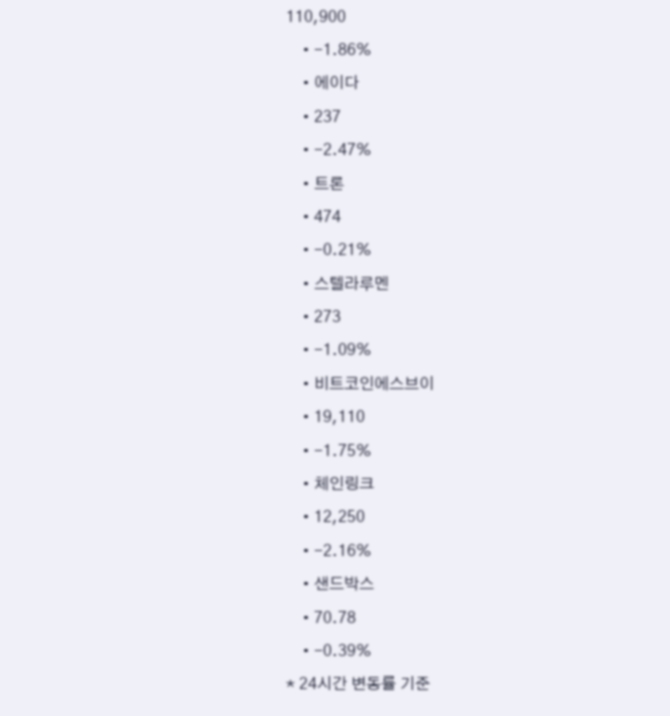110,900
    • -1.86%
    • 에이다
    • 237
    • -2.47%
    • 트론
    • 474
    • -0.21%
    • 스텔라루멘
    • 273
    • -1.09%
    • 비트코인에스브이
    • 19,110
    • -1.75%
    • 체인링크
    • 12,250
    • -2.16%
    • 샌드박스
    • 70.78
    • -0.39%
* 24시간 변동률 기준